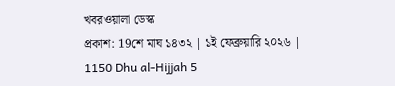খবরওয়ালা ডেস্ক
প্রকাশ: 19শে মাঘ ১৪৩২ | ১ই ফেব্রুয়ারি ২০২৬ | 1150 Dhu al-Hijjah 5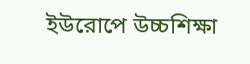ইউরোপে উচ্চশিক্ষা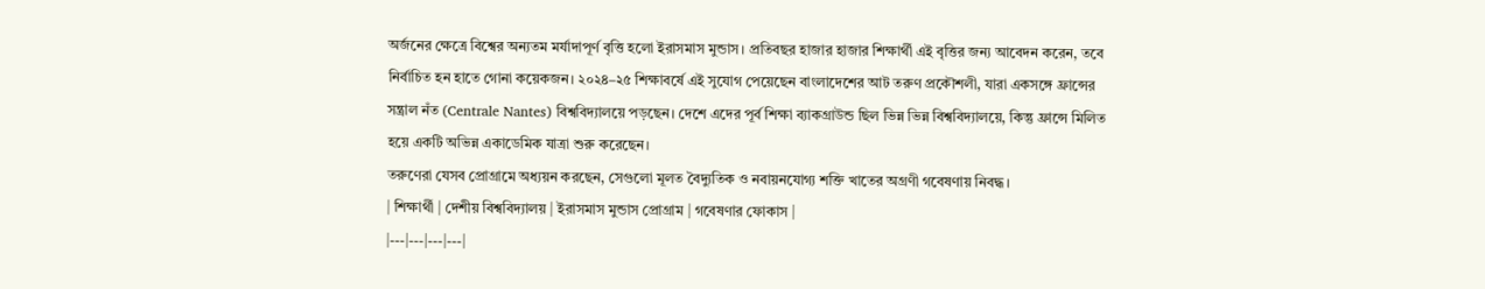অর্জনের ক্ষেত্রে বিশ্বের অন্যতম মর্যাদাপূর্ণ বৃত্তি হলো ইরাসমাস মুন্ডাস। প্রতিবছর হাজার হাজার শিক্ষার্থী এই বৃত্তির জন্য আবেদন করেন, তবে নির্বাচিত হন হাতে গোনা কয়েকজন। ২০২৪–২৫ শিক্ষাবর্ষে এই সুযোগ পেয়েছেন বাংলাদেশের আট তরুণ প্রকৌশলী, যারা একসঙ্গে ফ্রান্সের সন্ত্রাল নঁত (Centrale Nantes) বিশ্ববিদ্যালয়ে পড়ছেন। দেশে এদের পূর্ব শিক্ষা ব্যাকগ্রাউন্ড ছিল ভিন্ন ভিন্ন বিশ্ববিদ্যালয়ে, কিন্তু ফ্রান্সে মিলিত হয়ে একটি অভিন্ন একাডেমিক যাত্রা শুরু করেছেন।
তরুণেরা যেসব প্রোগ্রামে অধ্যয়ন করছেন, সেগুলো মূলত বৈদ্যুতিক ও নবায়নযোগ্য শক্তি খাতের অগ্রণী গবেষণায় নিবদ্ধ।
| শিক্ষার্থী | দেশীয় বিশ্ববিদ্যালয় | ইরাসমাস মুন্ডাস প্রোগ্রাম | গবেষণার ফোকাস |
|---|---|---|---|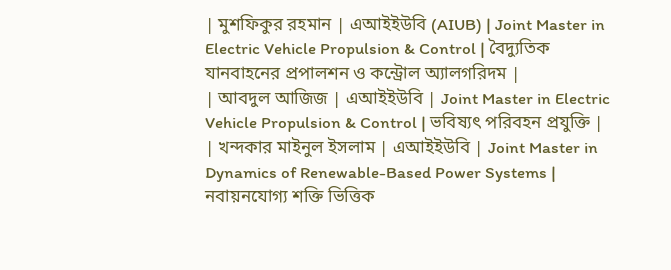| মুশফিকুর রহমান | এআইইউবি (AIUB) | Joint Master in Electric Vehicle Propulsion & Control | বৈদ্যুতিক যানবাহনের প্রপালশন ও কন্ট্রোল অ্যালগরিদম |
| আবদুল আজিজ | এআইইউবি | Joint Master in Electric Vehicle Propulsion & Control | ভবিষ্যৎ পরিবহন প্রযুক্তি |
| খন্দকার মাইনুল ইসলাম | এআইইউবি | Joint Master in Dynamics of Renewable-Based Power Systems | নবায়নযোগ্য শক্তি ভিত্তিক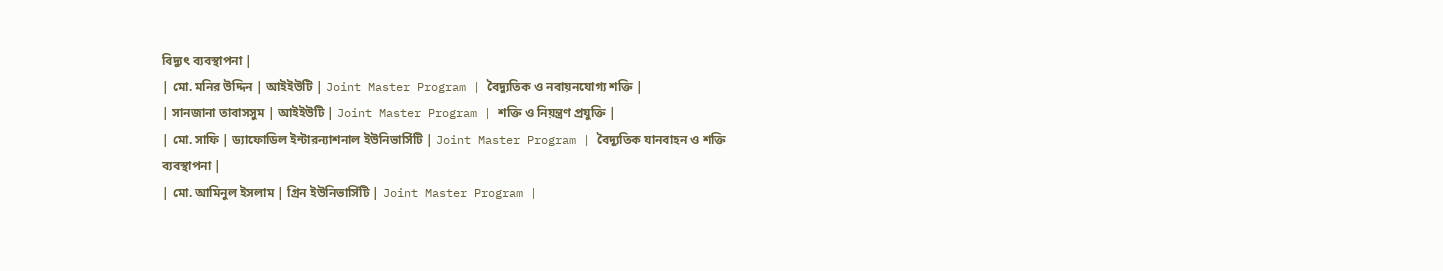বিদ্যুৎ ব্যবস্থাপনা |
| মো. মনির উদ্দিন | আইইউটি | Joint Master Program | বৈদ্যুতিক ও নবায়নযোগ্য শক্তি |
| সানজানা তাবাসসুম | আইইউটি | Joint Master Program | শক্তি ও নিয়ন্ত্রণ প্রযুক্তি |
| মো. সাফি | ড্যাফোডিল ইন্টারন্যাশনাল ইউনিভার্সিটি | Joint Master Program | বৈদ্যুতিক যানবাহন ও শক্তি ব্যবস্থাপনা |
| মো. আমিনুল ইসলাম | গ্রিন ইউনিভার্সিটি | Joint Master Program |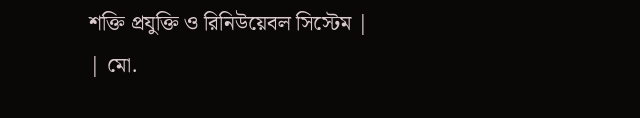শক্তি প্রযুক্তি ও রিনিউয়েবল সিস্টেম |
| মো.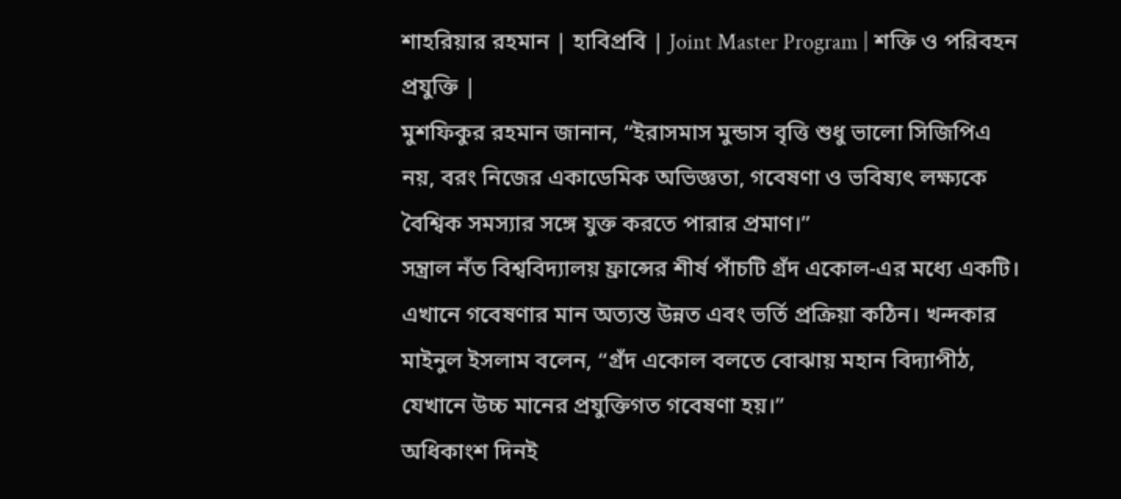শাহরিয়ার রহমান | হাবিপ্রবি | Joint Master Program | শক্তি ও পরিবহন প্রযুক্তি |
মুশফিকুর রহমান জানান, “ইরাসমাস মুন্ডাস বৃত্তি শুধু ভালো সিজিপিএ নয়, বরং নিজের একাডেমিক অভিজ্ঞতা, গবেষণা ও ভবিষ্যৎ লক্ষ্যকে বৈশ্বিক সমস্যার সঙ্গে যুক্ত করতে পারার প্রমাণ।”
সন্ত্রাল নঁত বিশ্ববিদ্যালয় ফ্রান্সের শীর্ষ পাঁচটি গ্রঁদ একোল-এর মধ্যে একটি। এখানে গবেষণার মান অত্যন্ত উন্নত এবং ভর্তি প্রক্রিয়া কঠিন। খন্দকার মাইনুল ইসলাম বলেন, “গ্রঁদ একোল বলতে বোঝায় মহান বিদ্যাপীঠ, যেখানে উচ্চ মানের প্রযুক্তিগত গবেষণা হয়।”
অধিকাংশ দিনই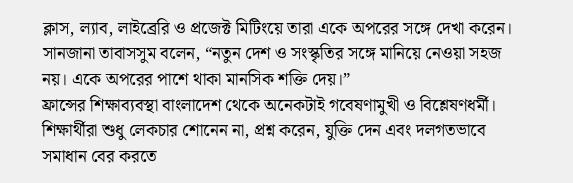ক্লাস, ল্যাব, লাইব্রেরি ও প্রজেক্ট মিটিংয়ে তারা একে অপরের সঙ্গে দেখা করেন। সানজানা তাবাসসুম বলেন, “নতুন দেশ ও সংস্কৃতির সঙ্গে মানিয়ে নেওয়া সহজ নয়। একে অপরের পাশে থাকা মানসিক শক্তি দেয়।”
ফ্রান্সের শিক্ষাব্যবস্থা বাংলাদেশ থেকে অনেকটাই গবেষণামুখী ও বিশ্লেষণধর্মী। শিক্ষার্থীরা শুধু লেকচার শোনেন না, প্রশ্ন করেন, যুক্তি দেন এবং দলগতভাবে সমাধান বের করতে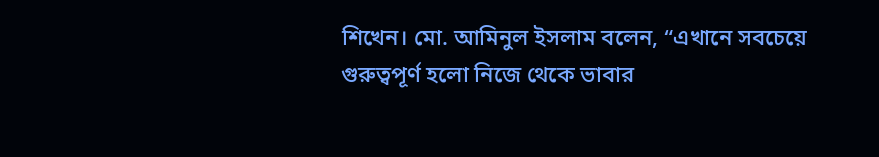শিখেন। মো. আমিনুল ইসলাম বলেন, “এখানে সবচেয়ে গুরুত্বপূর্ণ হলো নিজে থেকে ভাবার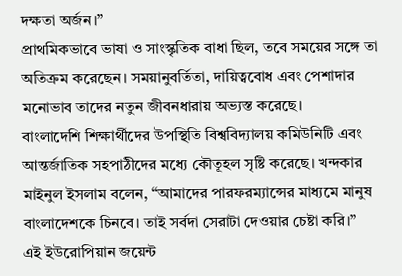দক্ষতা অর্জন।”
প্রাথমিকভাবে ভাষা ও সাংস্কৃতিক বাধা ছিল, তবে সময়ের সঙ্গে তা অতিক্রম করেছেন। সময়ানুবর্তিতা, দায়িত্ববোধ এবং পেশাদার মনোভাব তাদের নতুন জীবনধারায় অভ্যস্ত করেছে।
বাংলাদেশি শিক্ষার্থীদের উপস্থিতি বিশ্ববিদ্যালয় কমিউনিটি এবং আন্তর্জাতিক সহপাঠীদের মধ্যে কৌতূহল সৃষ্টি করেছে। খন্দকার মাইনুল ইসলাম বলেন, “আমাদের পারফরম্যান্সের মাধ্যমে মানুষ বাংলাদেশকে চিনবে। তাই সর্বদা সেরাটা দেওয়ার চেষ্টা করি।”
এই ইউরোপিয়ান জয়েন্ট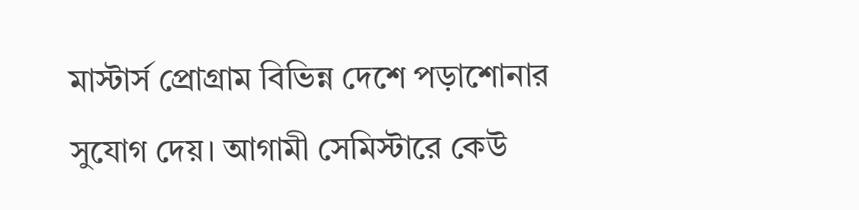মাস্টার্স প্রোগ্রাম বিভিন্ন দেশে পড়াশোনার সুযোগ দেয়। আগামী সেমিস্টারে কেউ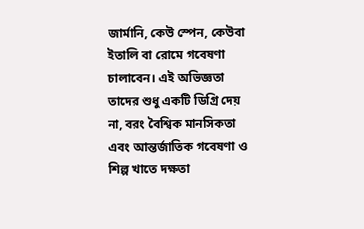জার্মানি, কেউ স্পেন, কেউবা ইতালি বা রোমে গবেষণা চালাবেন। এই অভিজ্ঞতা তাদের শুধু একটি ডিগ্রি দেয় না, বরং বৈশ্বিক মানসিকতা এবং আন্তর্জাতিক গবেষণা ও শিল্প খাতে দক্ষতা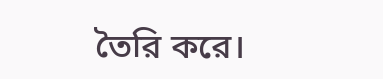তৈরি করে।